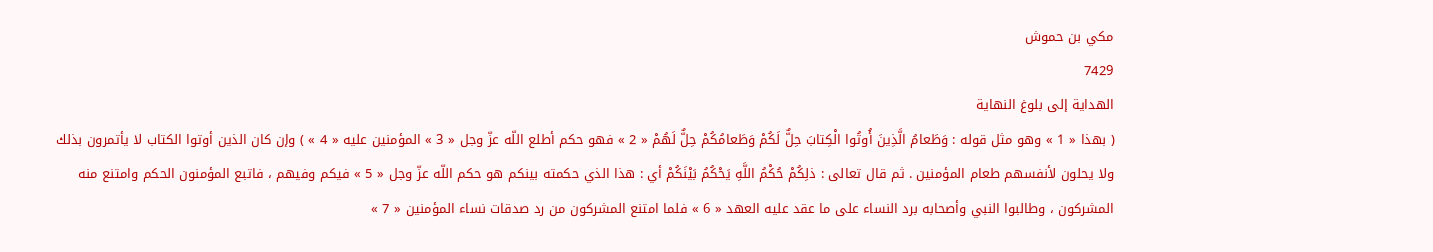مكي بن حموش
7429
الهداية إلى بلوغ النهاية
( بهذا « 1 » وهو مثل قوله : وَطَعامُ الَّذِينَ أُوتُوا الْكِتابَ حِلٌّ لَكُمْ وَطَعامُكُمْ حِلٌّ لَهُمْ « 2 » فهو حكم أطلع اللّه عزّ وجل « 3 » المؤمنين عليه « 4 » ) وإن كان الذين أوتوا الكتاب لا يأتمرون بذلك ولا يحلون لأنفسهم طعام المؤمنين . ثم قال تعالى : ذلِكُمْ حُكْمُ اللَّهِ يَحْكُمُ بَيْنَكُمْ أي : هذا الذي حكمته بينكم هو حكم اللّه عزّ وجل « 5 » فيكم وفيهم ، فاتبع المؤمنون الحكم وامتنع منه المشركون ، وطالبوا النبي وأصحابه برد النساء على ما عقد عليه العهد « 6 » فلما امتنع المشركون من رد صدقات نساء المؤمنين « 7 »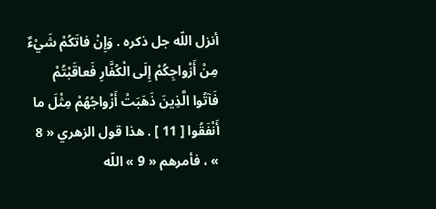أنزل اللّه جل ذكره . وَإِنْ فاتَكُمْ شَيْءٌ مِنْ أَزْواجِكُمْ إِلَى الْكُفَّارِ فَعاقَبْتُمْ فَآتُوا الَّذِينَ ذَهَبَتْ أَزْواجُهُمْ مِثْلَ ما أَنْفَقُوا [ 11 ] . هذا قول الزهري « 8 » ، فأمرهم « 9 » اللّه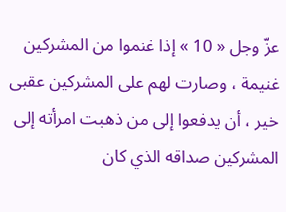عزّ وجل « 10 » إذا غنموا من المشركين غنيمة ، وصارت لهم على المشركين عقبى خير ، أن يدفعوا إلى من ذهبت امرأته إلى المشركين صداقه الذي كان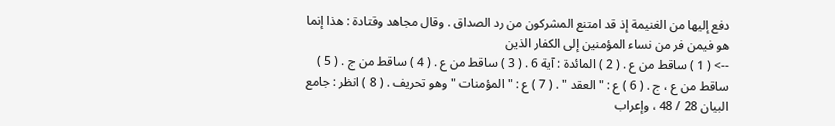دفع إليها من الغنيمة إذ قد امتنع المشركون من رد الصداق . وقال مجاهد وقتادة : هذا إنما هو فيمن فر من نساء المؤمنين إلى الكفار الذين
--> ( 1 ) ساقط من ع . ( 2 ) المائدة : آية 6 . ( 3 ) ساقط من ع . ( 4 ) ساقط من ج . ( 5 ) ساقط من ع ، ج . ( 6 ) ع : " العقد " . ( 7 ) ع : " المؤمنات " وهو تحريف . ( 8 ) انظر : جامع البيان 28 / 48 ، وإعراب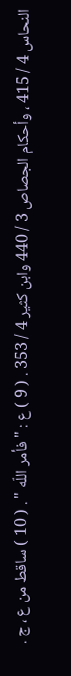النحاس 4 / 415 ، وأحكام الجصاص 3 / 440 وابن كثير 4 / 353 . ( 9 ) ع : " فأمر اللّه " . ( 10 ) ساقط من ع ، ج .